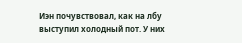Иэн почувствовал, как на лбу выступил холодный пот. У них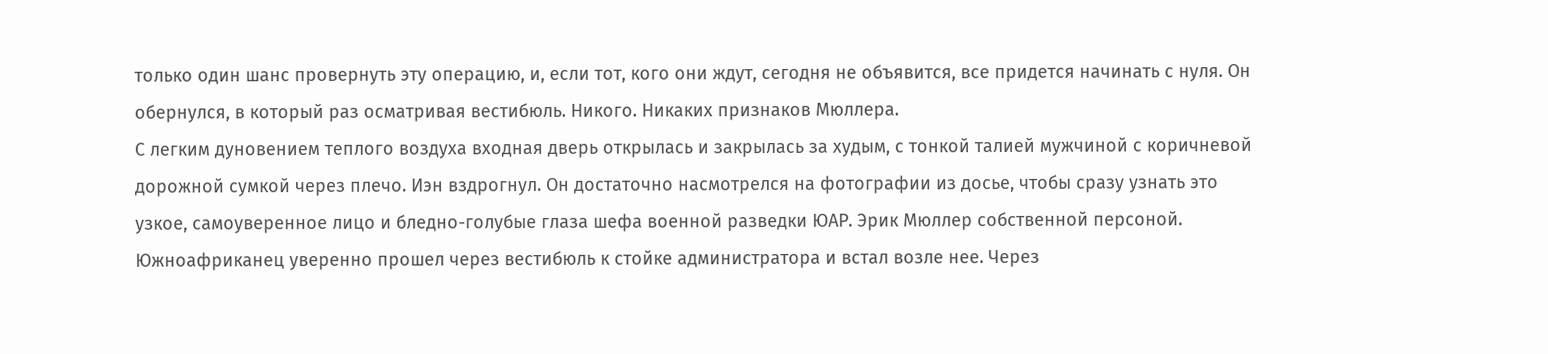только один шанс провернуть эту операцию, и, если тот, кого они ждут, сегодня не объявится, все придется начинать с нуля. Он обернулся, в который раз осматривая вестибюль. Никого. Никаких признаков Мюллера.
С легким дуновением теплого воздуха входная дверь открылась и закрылась за худым, с тонкой талией мужчиной с коричневой дорожной сумкой через плечо. Иэн вздрогнул. Он достаточно насмотрелся на фотографии из досье, чтобы сразу узнать это узкое, самоуверенное лицо и бледно-голубые глаза шефа военной разведки ЮАР. Эрик Мюллер собственной персоной.
Южноафриканец уверенно прошел через вестибюль к стойке администратора и встал возле нее. Через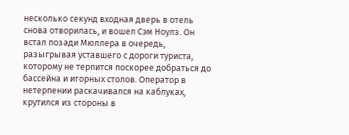несколько секунд входная дверь в отель снова отворилась, и вошел Сэм Ноулз. Он встал позади Мюллера в очередь, разыгрывая уставшего с дороги туриста, которому не терпится поскорее добраться до бассейна и игорных столов. Оператор в нетерпении раскачивался на каблуках, крутился из стороны в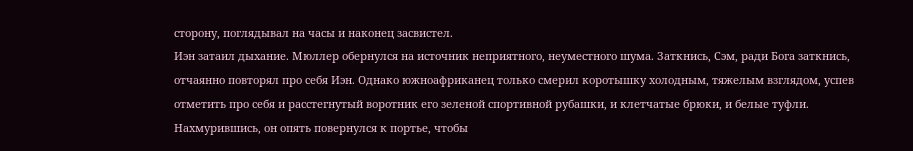сторону, поглядывал на часы и наконец засвистел.
Иэн затаил дыхание. Мюллер обернулся на источник неприятного, неуместного шума. Заткнись, Сэм, ради Бога заткнись, отчаянно повторял про себя Иэн. Однако южноафриканец только смерил коротышку холодным, тяжелым взглядом, успев отметить про себя и расстегнутый воротник его зеленой спортивной рубашки, и клетчатые брюки, и белые туфли. Нахмурившись, он опять повернулся к портье, чтобы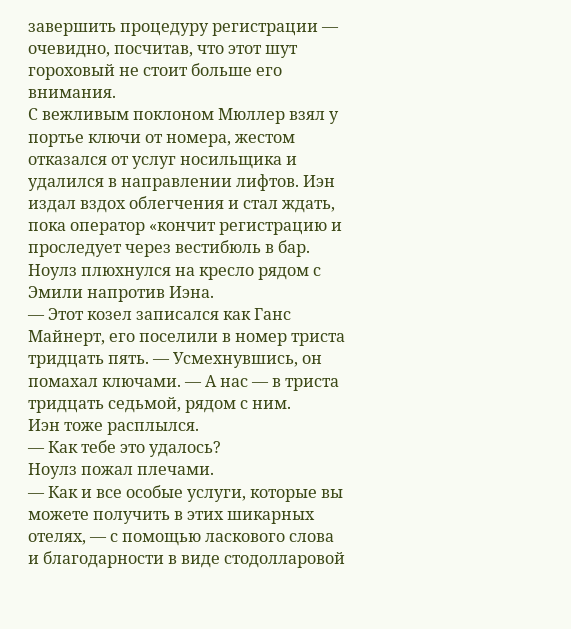завершить процедуру регистрации — очевидно, посчитав, что этот шут гороховый не стоит больше его внимания.
С вежливым поклоном Мюллер взял у портье ключи от номера, жестом отказался от услуг носильщика и удалился в направлении лифтов. Иэн издал вздох облегчения и стал ждать, пока оператор «кончит регистрацию и проследует через вестибюль в бар.
Ноулз плюхнулся на кресло рядом с Эмили напротив Иэна.
— Этот козел записался как Ганс Майнерт, его поселили в номер триста тридцать пять. — Усмехнувшись, он помахал ключами. — А нас — в триста тридцать седьмой, рядом с ним.
Иэн тоже расплылся.
— Как тебе это удалось?
Ноулз пожал плечами.
— Как и все особые услуги, которые вы можете получить в этих шикарных отелях, — с помощью ласкового слова и благодарности в виде стодолларовой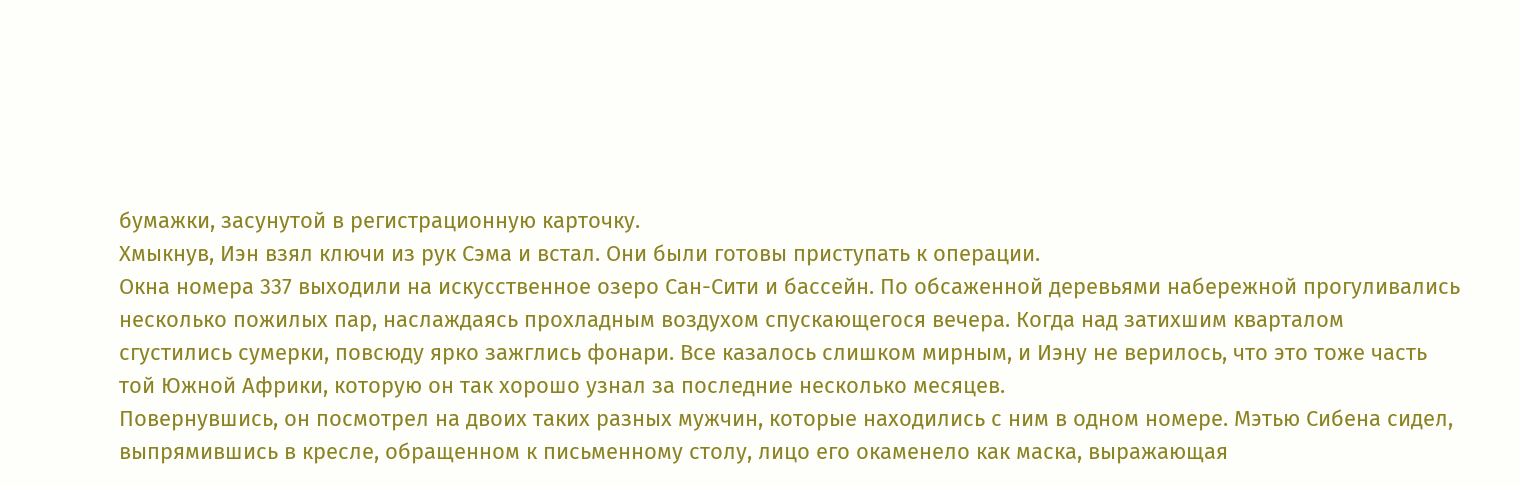бумажки, засунутой в регистрационную карточку.
Хмыкнув, Иэн взял ключи из рук Сэма и встал. Они были готовы приступать к операции.
Окна номера 337 выходили на искусственное озеро Сан-Сити и бассейн. По обсаженной деревьями набережной прогуливались несколько пожилых пар, наслаждаясь прохладным воздухом спускающегося вечера. Когда над затихшим кварталом сгустились сумерки, повсюду ярко зажглись фонари. Все казалось слишком мирным, и Иэну не верилось, что это тоже часть той Южной Африки, которую он так хорошо узнал за последние несколько месяцев.
Повернувшись, он посмотрел на двоих таких разных мужчин, которые находились с ним в одном номере. Мэтью Сибена сидел, выпрямившись в кресле, обращенном к письменному столу, лицо его окаменело как маска, выражающая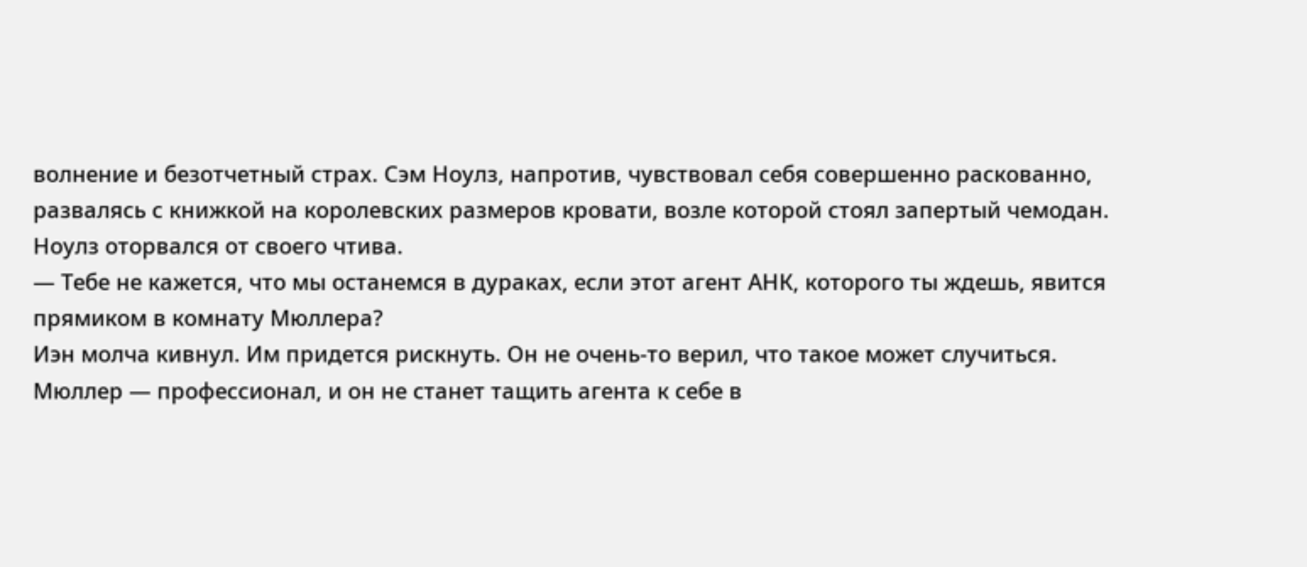волнение и безотчетный страх. Сэм Ноулз, напротив, чувствовал себя совершенно раскованно, развалясь с книжкой на королевских размеров кровати, возле которой стоял запертый чемодан.
Ноулз оторвался от своего чтива.
— Тебе не кажется, что мы останемся в дураках, если этот агент АНК, которого ты ждешь, явится прямиком в комнату Мюллера?
Иэн молча кивнул. Им придется рискнуть. Он не очень-то верил, что такое может случиться. Мюллер — профессионал, и он не станет тащить агента к себе в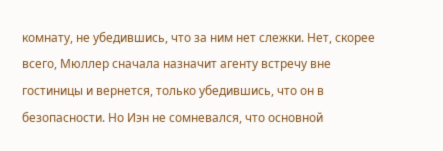комнату, не убедившись, что за ним нет слежки. Нет, скорее всего, Мюллер сначала назначит агенту встречу вне гостиницы и вернется, только убедившись, что он в безопасности. Но Иэн не сомневался, что основной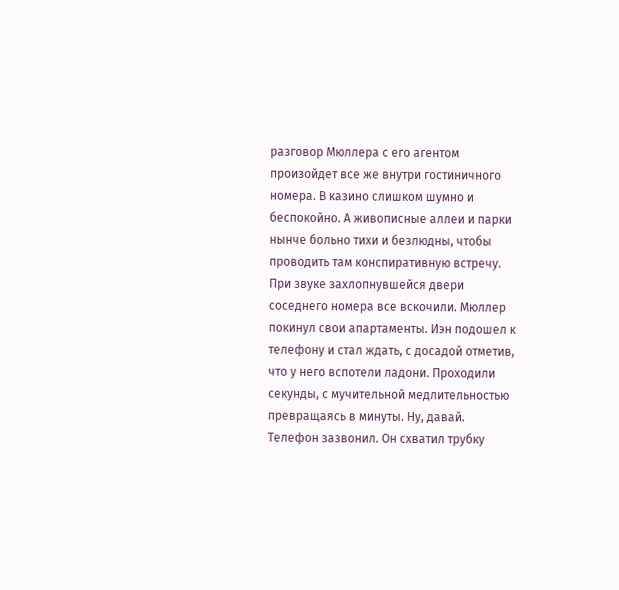разговор Мюллера с его агентом произойдет все же внутри гостиничного номера. В казино слишком шумно и беспокойно. А живописные аллеи и парки нынче больно тихи и безлюдны, чтобы проводить там конспиративную встречу.
При звуке захлопнувшейся двери соседнего номера все вскочили. Мюллер покинул свои апартаменты. Иэн подошел к телефону и стал ждать, с досадой отметив, что у него вспотели ладони. Проходили секунды, с мучительной медлительностью превращаясь в минуты. Ну, давай.
Телефон зазвонил. Он схватил трубку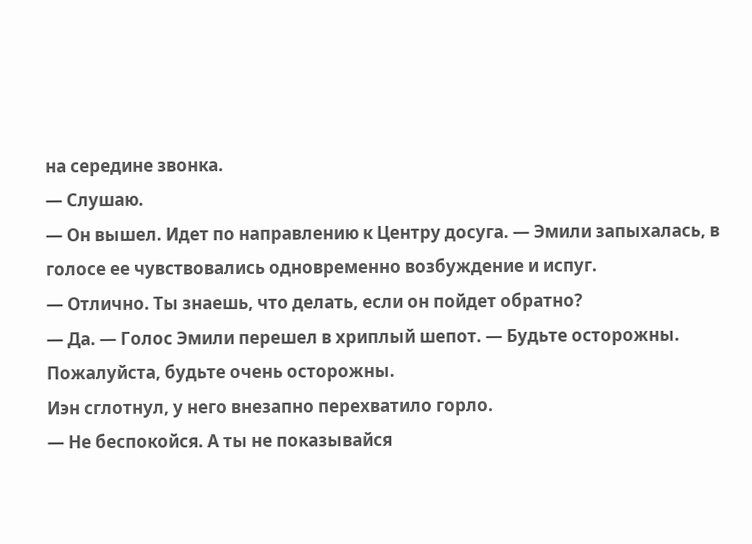на середине звонка.
— Слушаю.
— Он вышел. Идет по направлению к Центру досуга. — Эмили запыхалась, в голосе ее чувствовались одновременно возбуждение и испуг.
— Отлично. Ты знаешь, что делать, если он пойдет обратно?
— Да. — Голос Эмили перешел в хриплый шепот. — Будьте осторожны. Пожалуйста, будьте очень осторожны.
Иэн сглотнул, у него внезапно перехватило горло.
— Не беспокойся. А ты не показывайся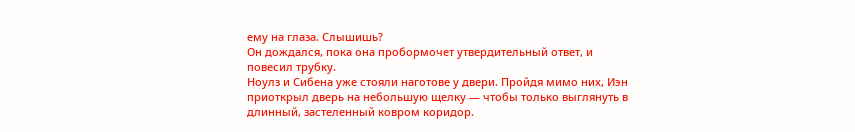ему на глаза. Слышишь?
Он дождался, пока она пробормочет утвердительный ответ, и повесил трубку.
Ноулз и Сибена уже стояли наготове у двери. Пройдя мимо них, Иэн приоткрыл дверь на небольшую щелку — чтобы только выглянуть в длинный, застеленный ковром коридор.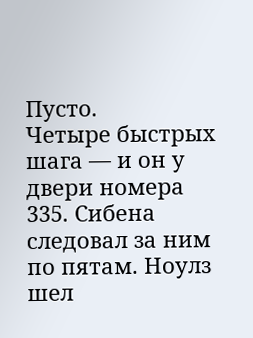Пусто.
Четыре быстрых шага — и он у двери номера 335. Сибена следовал за ним по пятам. Ноулз шел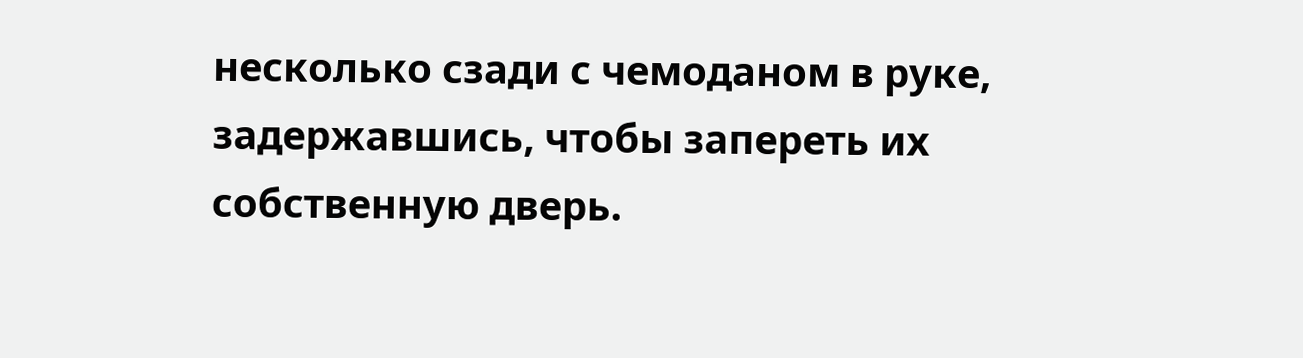несколько сзади с чемоданом в руке, задержавшись, чтобы запереть их собственную дверь.